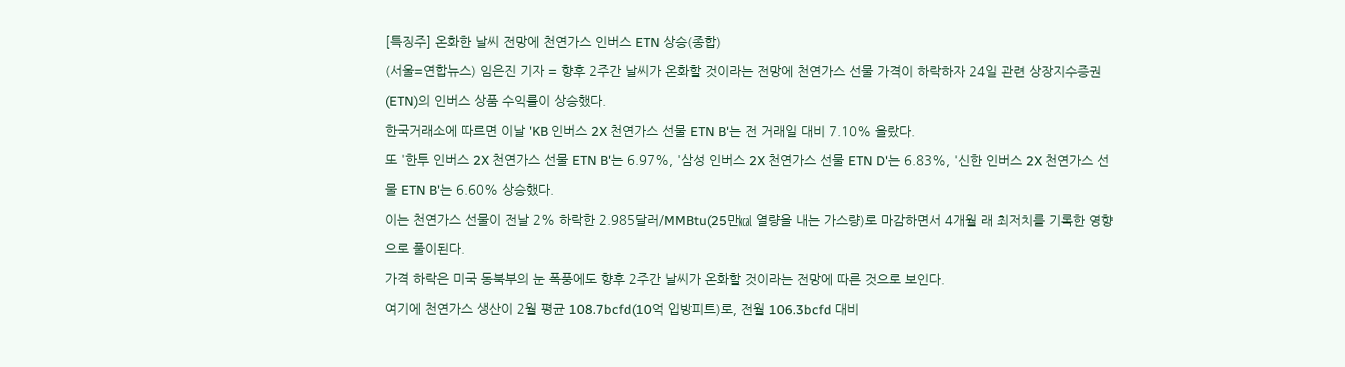[특징주] 온화한 날씨 전망에 천연가스 인버스 ETN 상승(종합)
(서울=연합뉴스) 임은진 기자 = 향후 2주간 날씨가 온화할 것이라는 전망에 천연가스 선물 가격이 하락하자 24일 관련 상장지수증권(ETN)의 인버스 상품 수익률이 상승했다.
한국거래소에 따르면 이날 'KB 인버스 2X 천연가스 선물 ETN B'는 전 거래일 대비 7.10% 올랐다.
또 '한투 인버스 2X 천연가스 선물 ETN B'는 6.97%, '삼성 인버스 2X 천연가스 선물 ETN D'는 6.83%, '신한 인버스 2X 천연가스 선물 ETN B'는 6.60% 상승했다.
이는 천연가스 선물이 전날 2% 하락한 2.985달러/MMBtu(25만㎉ 열량을 내는 가스량)로 마감하면서 4개월 래 최저치를 기록한 영향으로 풀이된다.
가격 하락은 미국 동북부의 눈 폭풍에도 향후 2주간 날씨가 온화할 것이라는 전망에 따른 것으로 보인다.
여기에 천연가스 생산이 2월 평균 108.7bcfd(10억 입방피트)로, 전월 106.3bcfd 대비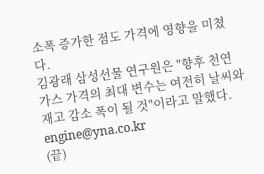소폭 증가한 점도 가격에 영향을 미쳤다.
김광래 삼성선물 연구원은 "향후 천연가스 가격의 최대 변수는 여전히 날씨와 재고 감소 폭이 될 것"이라고 말했다.
engine@yna.co.kr
(끝)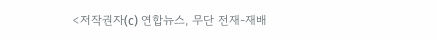<저작권자(c) 연합뉴스, 무단 전재-재배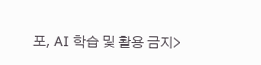포, AI 학습 및 활용 금지>